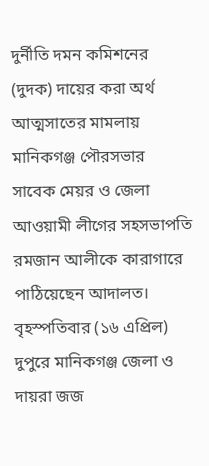দুর্নীতি দমন কমিশনের (দুদক) দায়ের করা অর্থ আত্মসাতের মামলায় মানিকগঞ্জ পৌরসভার সাবেক মেয়র ও জেলা আওয়ামী লীগের সহসভাপতি রমজান আলীকে কারাগারে পাঠিয়েছেন আদালত।
বৃহস্পতিবার (১৬ এপ্রিল) দুপুরে মানিকগঞ্জ জেলা ও দায়রা জজ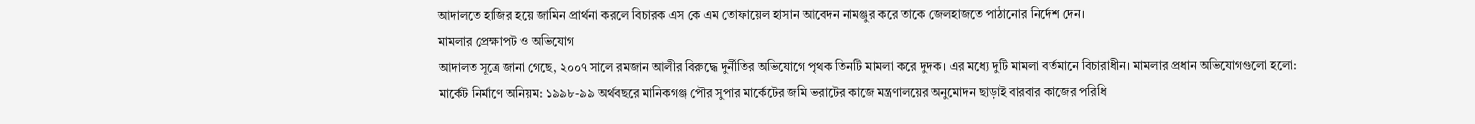আদালতে হাজির হয়ে জামিন প্রার্থনা করলে বিচারক এস কে এম তোফায়েল হাসান আবেদন নামঞ্জুর করে তাকে জেলহাজতে পাঠানোর নির্দেশ দেন।
মামলার প্রেক্ষাপট ও অভিযোগ
আদালত সূত্রে জানা গেছে, ২০০৭ সালে রমজান আলীর বিরুদ্ধে দুর্নীতির অভিযোগে পৃথক তিনটি মামলা করে দুদক। এর মধ্যে দুটি মামলা বর্তমানে বিচারাধীন। মামলার প্রধান অভিযোগগুলো হলো:
মার্কেট নির্মাণে অনিয়ম: ১৯৯৮-৯৯ অর্থবছরে মানিকগঞ্জ পৌর সুপার মার্কেটের জমি ভরাটের কাজে মন্ত্রণালয়ের অনুমোদন ছাড়াই বারবার কাজের পরিধি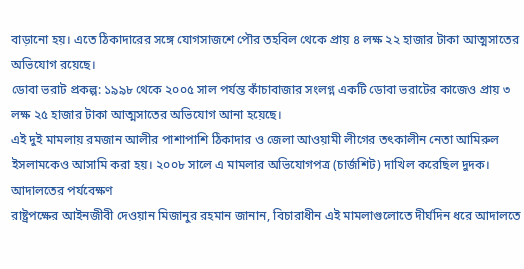বাড়ানো হয়। এতে ঠিকাদারের সঙ্গে যোগসাজশে পৌর তহবিল থেকে প্রায় ৪ লক্ষ ২২ হাজার টাকা আত্মসাতের অভিযোগ রয়েছে।
ডোবা ভরাট প্রকল্প: ১৯৯৮ থেকে ২০০৫ সাল পর্যন্ত কাঁচাবাজার সংলগ্ন একটি ডোবা ভরাটের কাজেও প্রায় ৩ লক্ষ ২৫ হাজার টাকা আত্মসাতের অভিযোগ আনা হয়েছে।
এই দুই মামলায় রমজান আলীর পাশাপাশি ঠিকাদার ও জেলা আওয়ামী লীগের তৎকালীন নেতা আমিরুল ইসলামকেও আসামি করা হয়। ২০০৮ সালে এ মামলার অভিযোগপত্র (চার্জশিট) দাখিল করেছিল দুদক।
আদালতের পর্যবেক্ষণ
রাষ্ট্রপক্ষের আইনজীবী দেওয়ান মিজানুর রহমান জানান, বিচারাধীন এই মামলাগুলোতে দীর্ঘদিন ধরে আদালতে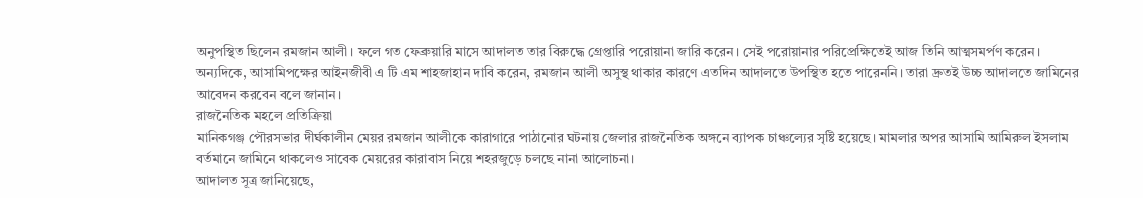অনুপস্থিত ছিলেন রমজান আলী। ফলে গত ফেব্রুয়ারি মাসে আদালত তার বিরুদ্ধে গ্রেপ্তারি পরোয়ানা জারি করেন। সেই পরোয়ানার পরিপ্রেক্ষিতেই আজ তিনি আত্মসমর্পণ করেন।
অন্যদিকে, আসামিপক্ষের আইনজীবী এ টি এম শাহজাহান দাবি করেন, রমজান আলী অসুস্থ থাকার কারণে এতদিন আদালতে উপস্থিত হতে পারেননি। তারা দ্রুতই উচ্চ আদালতে জামিনের আবেদন করবেন বলে জানান।
রাজনৈতিক মহলে প্রতিক্রিয়া
মানিকগঞ্জ পৌরসভার দীর্ঘকালীন মেয়র রমজান আলীকে কারাগারে পাঠানোর ঘটনায় জেলার রাজনৈতিক অঙ্গনে ব্যাপক চাঞ্চল্যের সৃষ্টি হয়েছে। মামলার অপর আসামি আমিরুল ইসলাম বর্তমানে জামিনে থাকলেও সাবেক মেয়রের কারাবাস নিয়ে শহরজুড়ে চলছে নানা আলোচনা।
আদালত সূত্র জানিয়েছে,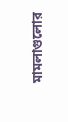মামলাগুলোর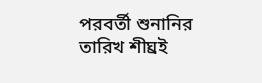পরবর্তী শুনানির তারিখ শীঘ্রই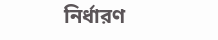নির্ধারণ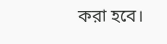করা হবে।